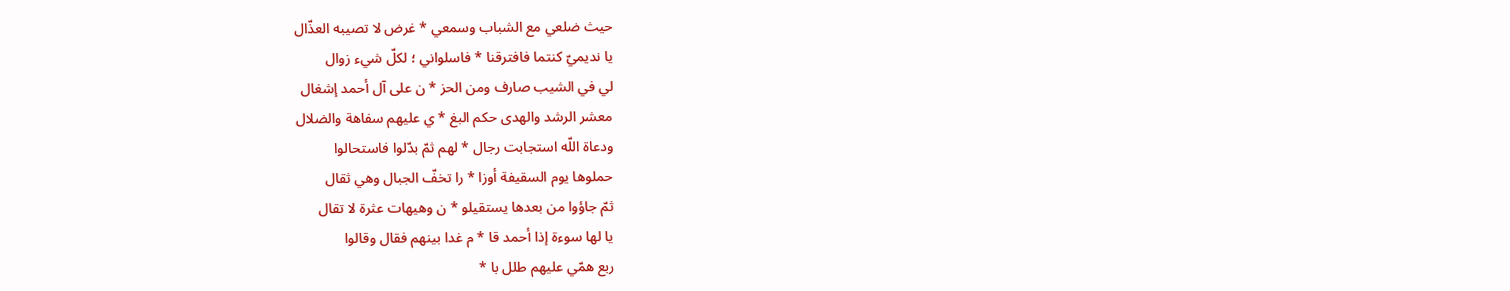حيث ضلعي مع الشباب وسمعي * غرض لا تصيبه العذّال
يا نديميّ كنتما فافترقنا * فاسلواني ؛ لكلّ شيء زوال
لي في الشيب صارف ومن الحز * ن على آل أحمد إشغال
معشر الرشد والهدى حكم البغ * ي عليهم سفاهة والضلال
ودعاة اللّه استجابت رجال * لهم ثمّ بدّلوا فاستحالوا
حملوها يوم السقيفة أوزا * را تخفّ الجبال وهي ثقال
ثمّ جاؤوا من بعدها يستقيلو * ن وهيهات عثرة لا تقال
يا لها سوءة إذا أحمد قا * م غدا بينهم فقال وقالوا
ربع همّي عليهم طلل با *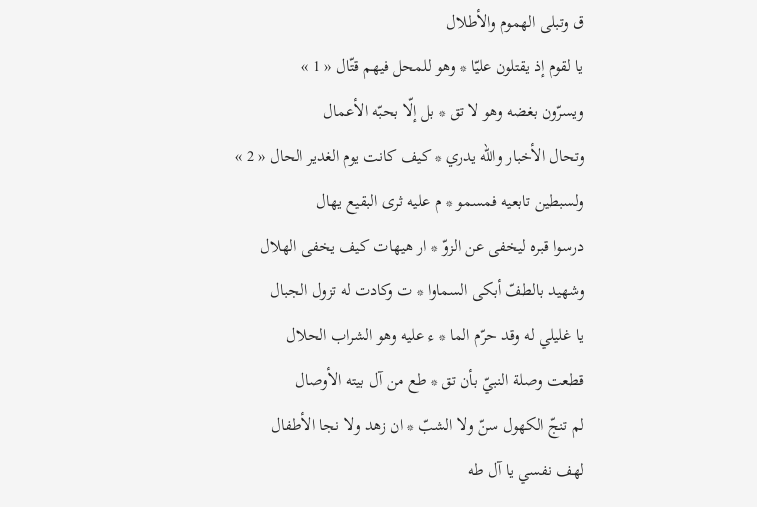ق وتبلى الهموم والأطلال
يا لقوم إذ يقتلون عليّا * وهو للمحل فيهم قتّال « 1 »
ويسرّون بغضه وهو لا تق * بل إلّا بحبّه الأعمال
وتحال الأخبار واللّه يدري * كيف كانت يوم الغدير الحال « 2 »
ولسبطين تابعيه فمسمو * م عليه ثرى البقيع يهال
درسوا قبره ليخفى عن الزوّ * ار هيهات كيف يخفى الهلال
وشهيد بالطفّ أبكى السماوا * ت وكادت له تزول الجبال
يا غليلي له وقد حرّم الما * ء عليه وهو الشراب الحلال
قطعت وصلة النبيّ بأن تق * طع من آل بيته الأوصال
لم تنجّ الكهول سنّ ولا الشبّ * ان زهد ولا نجا الأطفال
لهف نفسي يا آل طه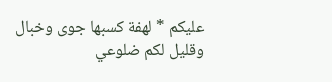عليكم * لهفة كسبها جوى وخبال
وقليل لكم ضلوعي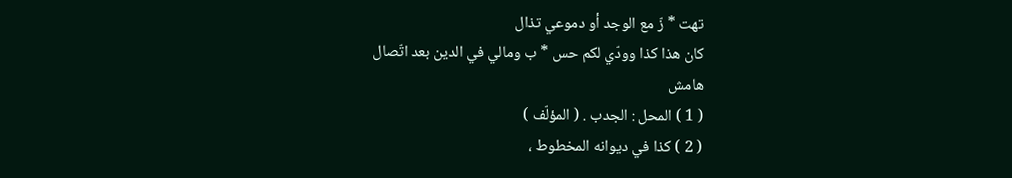تهت * زّ مع الوجد أو دموعي تذال
كان هذا كذا وودّي لكم حس * ب ومالي في الدين بعد اتّصال
هامش
( 1 ) المحل : الجدب . ( المؤلّف )
( 2 ) كذا في ديوانه المخطوط ،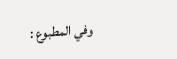وفي المطبوع :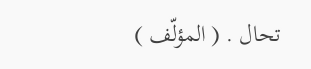تحال . ( المؤلّف )